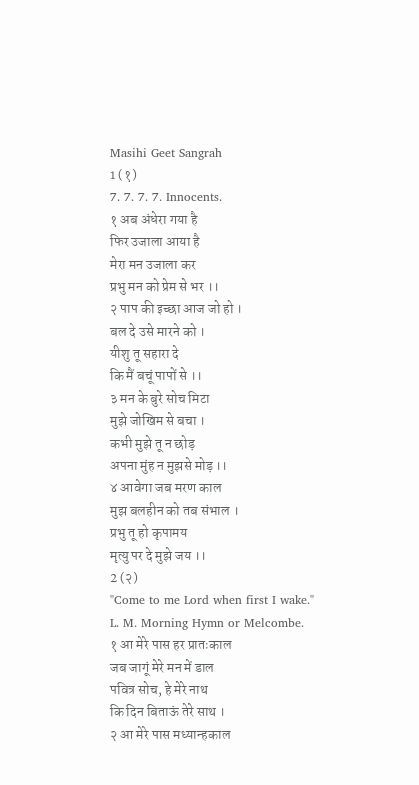Masihi Geet Sangrah
1 (१)
7. 7. 7. 7. Innocents.
१ अब अंधेरा गया है
फिर उजाला आया है
मेरा मन उजाला कर
प्रभु मन को प्रेम से भर ।।
२ पाप की इच्छा आज जो हो ।
बल दे उसे मारने को ।
यीशु तू सहारा दे
कि मैं बचूं पापों से ।।
३ मन के बुरे सोच मिटा
मुझे जोखिम से बचा ।
कभी मुझे तू न छोड़
अपना मुंह न मुझसे मोड़ ।।
४ आवेगा जब मरण काल
मुझ बलहीन को तब संभाल ।
प्रभु तू हो कृपामय
मृत्यु पर दे मुझे जय ।।
2 (२)
"Come to me Lord when first I wake."
L. M. Morning Hymn or Melcombe.
१ आ मेरे पास हर प्रातःकाल
जब जागूं मेरे मन में डाल
पवित्र सोच, हे मेरे नाथ
कि दिन बिताऊं तेरे साथ ।
२ आ मेरे पास मध्यान्हकाल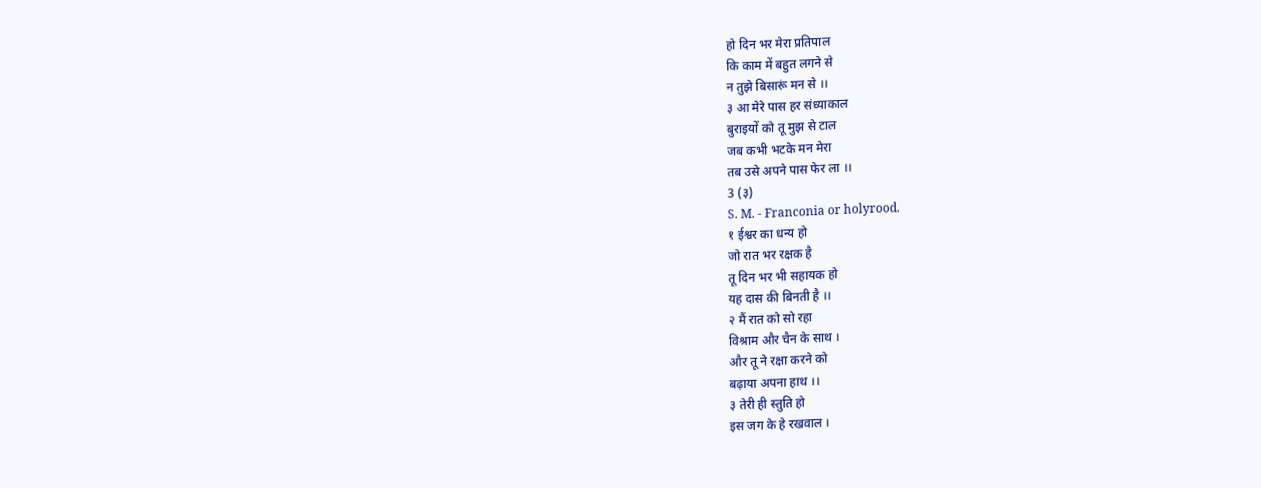हो दिन भर मेरा प्रतिपाल
कि काम में बहुत लगने से
न तुझे बिसारूं मन से ।।
३ आ मेरे पास हर संध्याकाल
बुराइयों को तू मुझ से टाल
जब कभी भटके मन मेरा
तब उसे अपने पास फेर ला ।।
3 (३)
S. M. - Franconia or holyrood.
१ ईश्वर का धन्य हो
जो रात भर रक्षक है
तू दिन भर भी सहायक हो
यह दास की बिनती है ।।
२ मैं रात को सो रहा
विश्राम और चैन के साथ ।
और तू ने रक्षा करने को
बढ़ाया अपना हाथ ।।
३ तेरी ही स्तुति हो
इस जग के हे रखवाल ।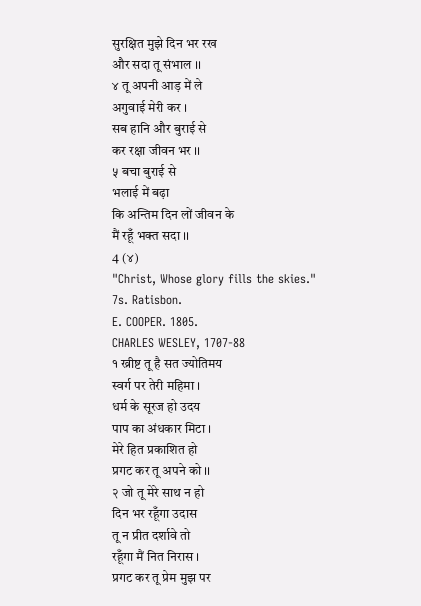सुरक्षित मुझे दिन भर रख
और सदा तू संभाल ।।
४ तू अपनी आड़ में ले
अगुवाई मेरी कर ।
सब हानि और बुराई से
कर रक्षा जीवन भर ।।
५ बचा बुराई से
भलाई में बढ़ा
कि अन्तिम दिन लों जीवन के
मैं रहूँ भक्त सदा ।।
4 (४)
"Christ, Whose glory fills the skies."
7s. Ratisbon.
E. COOPER. 1805.
CHARLES WESLEY, 1707-88
१ ख्रीष्ट तू है सत ज्योतिमय
स्वर्ग पर तेरी महिमा ।
धर्म के सूरज हो उदय
पाप का अंधकार मिटा ।
मेरे हित प्रकाशित हो
प्रगट कर तू अपने को ।।
२ जो तू मेरे साथ न हो
दिन भर रहूँगा उदास
तू न प्रीत दर्शावे तो
रहूँगा मैं नित निरास ।
प्रगट कर तू प्रेम मुझ पर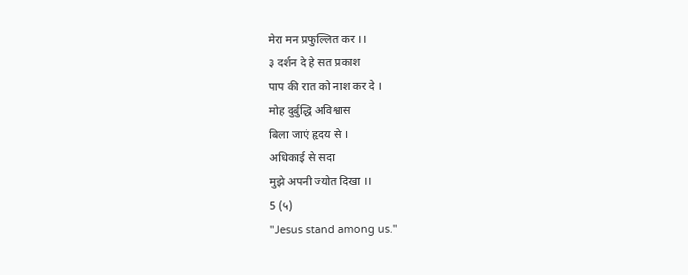मेरा मन प्रफुल्लित कर ।।
३ दर्शन दे हे सत प्रकाश
पाप की रात को नाश कर दे ।
मोह दुर्बुद्धि अविश्वास
बिला जाएं हृदय से ।
अधिकाई से सदा
मुझे अपनी ज्योत दिखा ।।
5 (५)
"Jesus stand among us."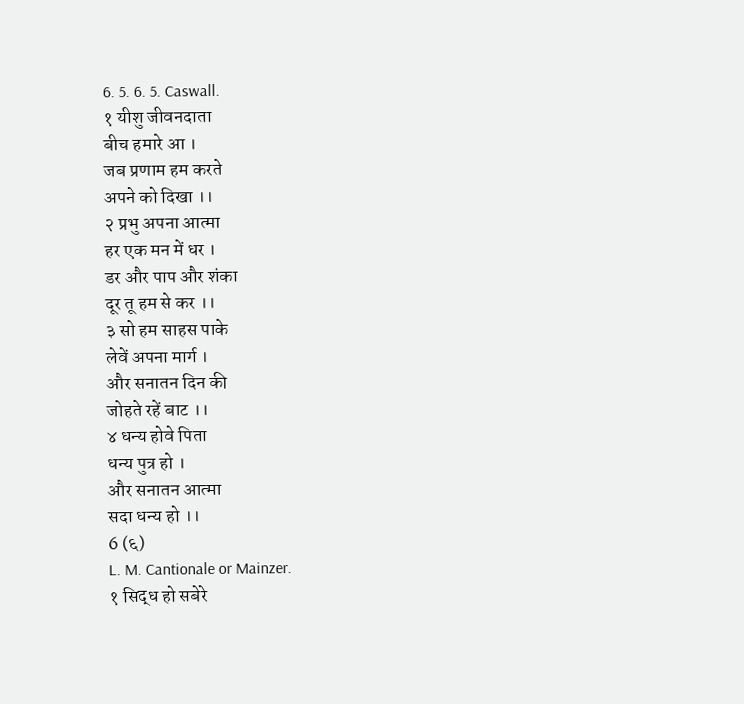6. 5. 6. 5. Caswall.
१ यीशु जीवनदाता
बीच हमारे आ ।
जब प्रणाम हम करते
अपने को दिखा ।।
२ प्रभु अपना आत्मा
हर एक मन में धर ।
डर और पाप और शंका
दूर तू हम से कर ।।
३ सो हम साहस पाके
लेवें अपना मार्ग ।
और सनातन दिन की
जोहते रहें बाट ।।
४ धन्य होवे पिता
धन्य पुत्र हो ।
और सनातन आत्मा
सदा धन्य हो ।।
6 (६)
L. M. Cantionale or Mainzer.
१ सिद्ध हो सबेरे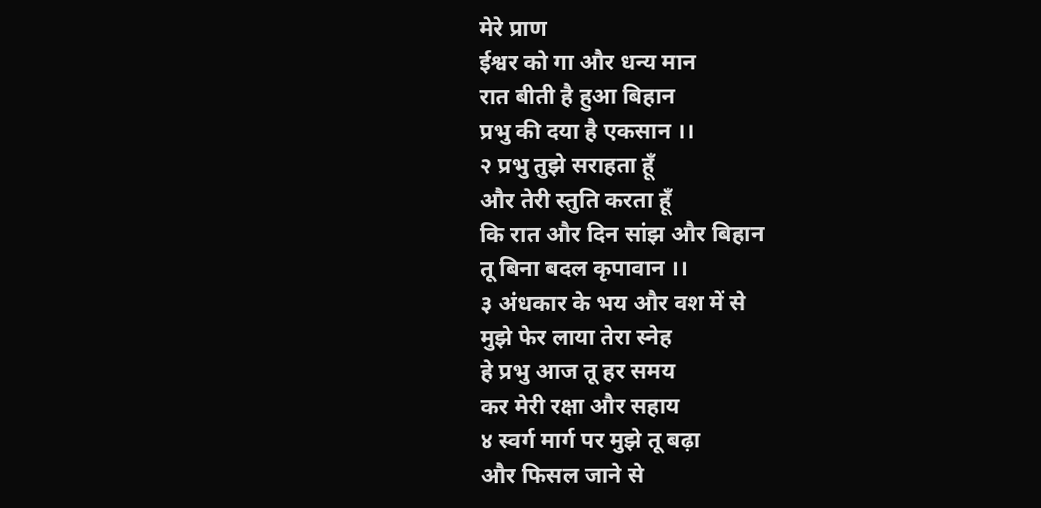मेरे प्राण
ईश्वर को गा और धन्य मान
रात बीती है हुआ बिहान
प्रभु की दया है एकसान ।।
२ प्रभु तुझे सराहता हूँ
और तेरी स्तुति करता हूँ
कि रात और दिन सांझ और बिहान
तू बिना बदल कृपावान ।।
३ अंधकार के भय और वश में से
मुझे फेर लाया तेरा स्नेह
हे प्रभु आज तू हर समय
कर मेरी रक्षा और सहाय
४ स्वर्ग मार्ग पर मुझे तू बढ़ा
और फिसल जाने से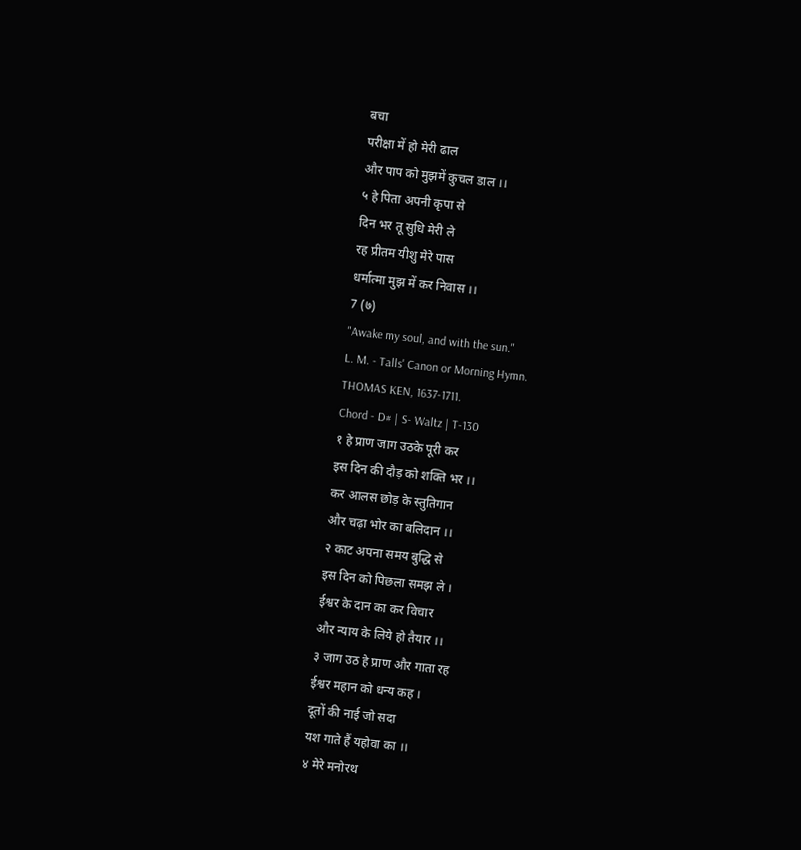बचा
परीक्षा में हो मेरी ढाल
और पाप को मुझमें कुचल डाल ।।
५ हे पिता अपनी कृपा से
दिन भर तू सुधि मेरी ले
रह प्रीतम यीशु मेरे पास
धर्मात्मा मुझ में कर निवास ।।
7 (७)
"Awake my soul, and with the sun."
L. M. - Talls' Canon or Morning Hymn.
THOMAS KEN, 1637-1711.
Chord - D# | S- Waltz | T-130
१ हे प्राण जाग उठके पूरी कर
इस दिन की दौड़ को शक्ति भर ।।
कर आलस छोड़ के स्तुतिगान
और चढ़ा भोर का बलिदान ।।
२ काट अपना समय बुद्धि से
इस दिन को पिछला समझ ले ।
ईश्वर के दान का कर विचार
और न्याय के लिये हो तैयार ।।
३ जाग उठ हे प्राण और गाता रह
ईश्वर महान को धन्य कह ।
दूतों की नाई जो सदा
यश गाते हैं यहोवा का ।।
४ मेरे मनोरथ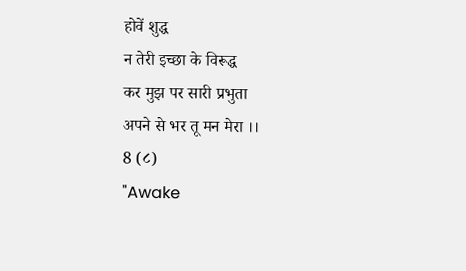होवें शुद्ध
न तेरी इच्छा के विरूद्ध
कर मुझ पर सारी प्रभुता
अपने से भर तू मन मेरा ।।
8 (८)
"Awake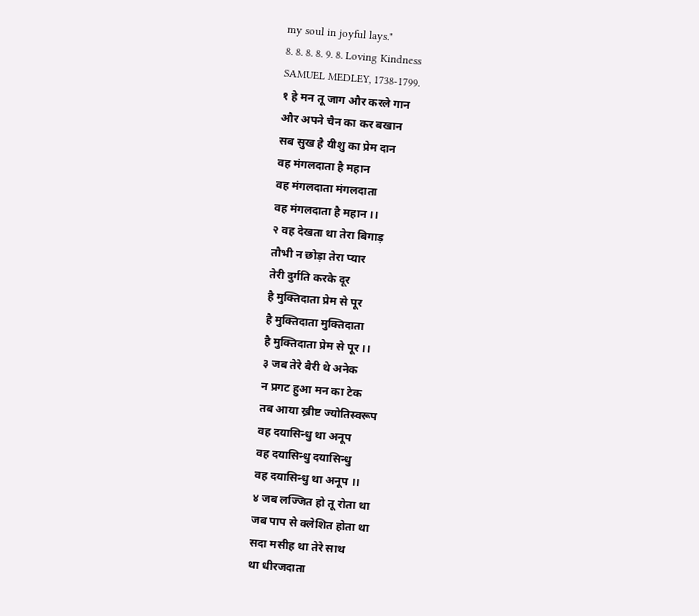my soul in joyful lays."
8. 8. 8. 8. 9. 8. Loving Kindness
SAMUEL MEDLEY, 1738-1799.
१ हे मन तू जाग और करले गान
और अपने चैन का कर बखान
सब सुख है यीशु का प्रेम दान
वह मंगलदाता है महान
वह मंगलदाता मंगलदाता
वह मंगलदाता है महान ।।
२ वह देखता था तेरा बिगाड़
तौभी न छोड़ा तेरा प्यार
तेरी दुर्गति करके दूर
है मुक्तिदाता प्रेम से पूर
है मुक्तिदाता मुक्तिदाता
है मुक्तिदाता प्रेम से पूर ।।
३ जब तेरे बैरी थे अनेक
न प्रगट हुआ मन का टेक
तब आया ख्रीष्ट ज्योतिस्वरूप
वह दयासिन्धु था अनूप
वह दयासिन्धु दयासिन्धु
वह दयासिन्धु था अनूप ।।
४ जब लज्जित हो तू रोता था
जब पाप से क्लेशित होता था
सदा मसीह था तेरे साथ
था धीरजदाता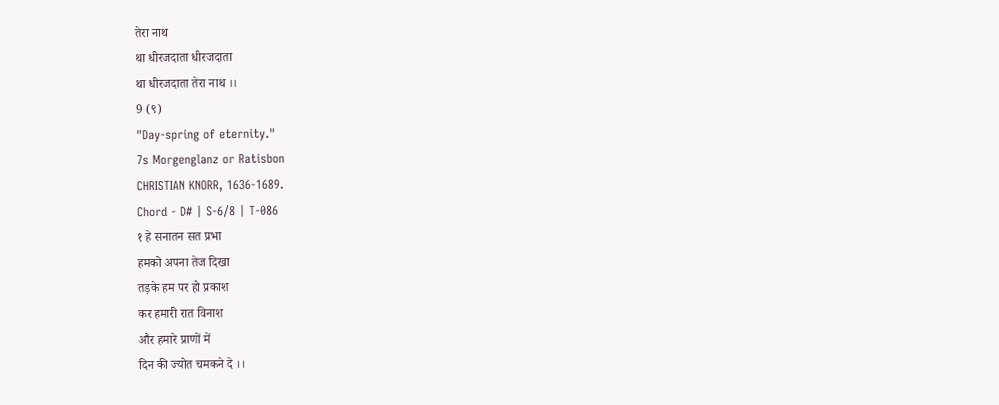तेरा नाथ
था धीरजदाता धीरजदाता
था धीरजदाता तेरा नाथ ।।
9 (९)
"Day-spring of eternity."
7s Morgenglanz or Ratisbon
CHRISTIAN KNORR, 1636-1689.
Chord - D# | S-6/8 | T-086
१ हे सनातन सत प्रभा
हमको अपना तेज दिखा
तड़के हम पर हो प्रकाश
कर हमारी रात विनाश
और हमारे प्राणों में
दिन की ज्योत चमकने दे ।।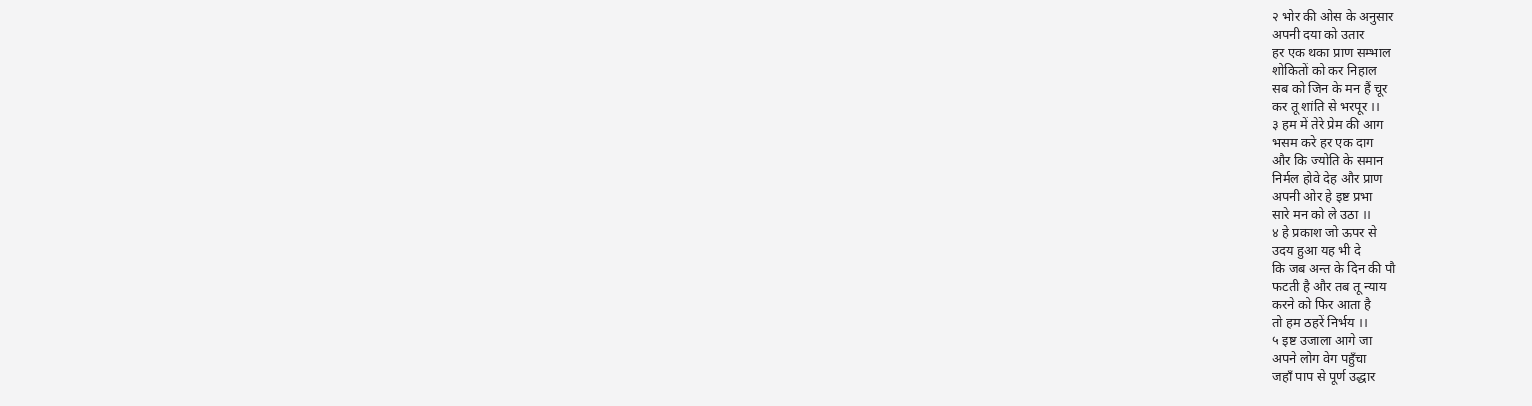२ भोर की ओस के अनुसार
अपनी दया को उतार
हर एक थका प्राण सम्भाल
शोकितों को कर निहाल
सब को जिन के मन हैं चूर
कर तू शांति से भरपूर ।।
३ हम में तेरे प्रेम की आग
भसम करे हर एक दाग
और कि ज्योति के समान
निर्मल होवे देह और प्राण
अपनी ओर हे इष्ट प्रभा
सारे मन को ले उठा ।।
४ हे प्रकाश जो ऊपर से
उदय हुआ यह भी दे
कि जब अन्त के दिन की पौ
फटती है और तब तू न्याय
करने को फिर आता है
तो हम ठहरें निर्भय ।।
५ इष्ट उजाला आगे जा
अपने लोग वेग पहुँचा
जहाँ पाप से पूर्ण उद्धार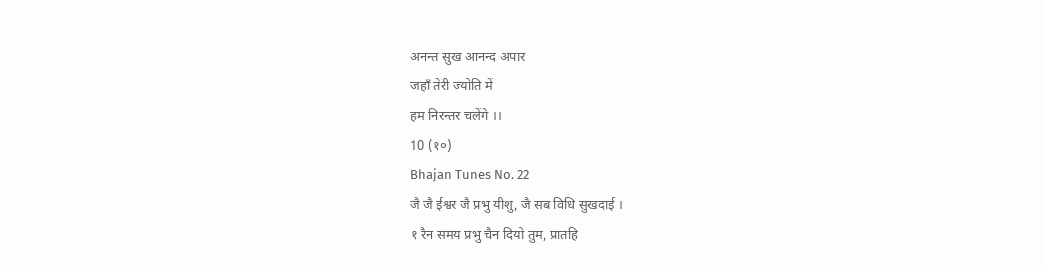अनन्त सुख आनन्द अपार
जहाँ तेरी ज्योति में
हम निरन्तर चलेंगे ।।
10 (१०)
Bhajan Tunes No. 22
जै जै ईश्वर जै प्रभु यीशु, जै सब विधि सुखदाई ।
१ रैन समय प्रभु चैन दियो तुम, प्रातहि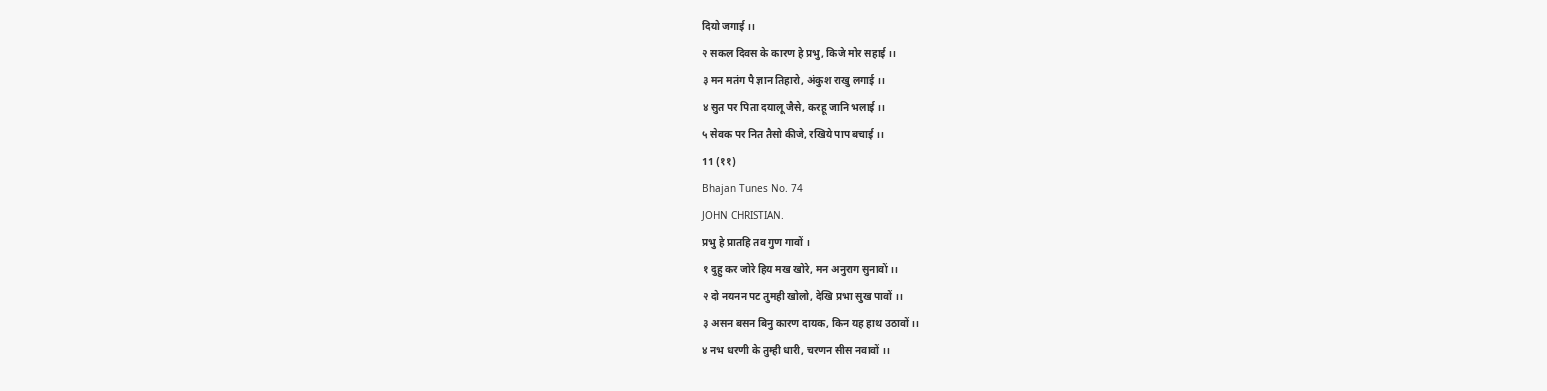दियो जगाई ।।
२ सकल दिवस के कारण हे प्रभु, किजे मोर सहाई ।।
३ मन मतंग पै ज्ञान तिहारो, अंकुश राखु लगाई ।।
४ सुत पर पिता दयालू जैसे, करहू जानि भलाई ।।
५ सेवक पर नित तैसो कीजे, रखिये पाप बचाई ।।
11 (११)
Bhajan Tunes No. 74
JOHN CHRISTIAN.
प्रभु हे प्रातहि तव गुण गावों ।
१ दुहु कर जोरे हिय मख खोरे, मन अनुराग सुनावों ।।
२ दो नयनन पट तुमही खोलो, देखि प्रभा सुख पावों ।।
३ असन बसन बिनु कारण दायक, किन यह हाथ उठावों ।।
४ नभ धरणी के तुम्ही धारी, चरणन सीस नवावों ।।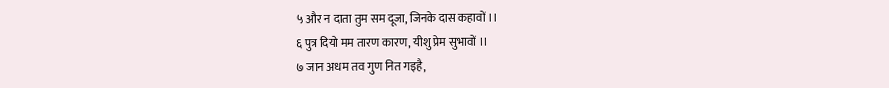५ और न दाता तुम सम दूजा, जिनके दास कहावों ।।
६ पुत्र दियो मम तारण कारण, यीशु प्रेम सुभावों ।।
७ जान अधम तव गुण नित गइहै,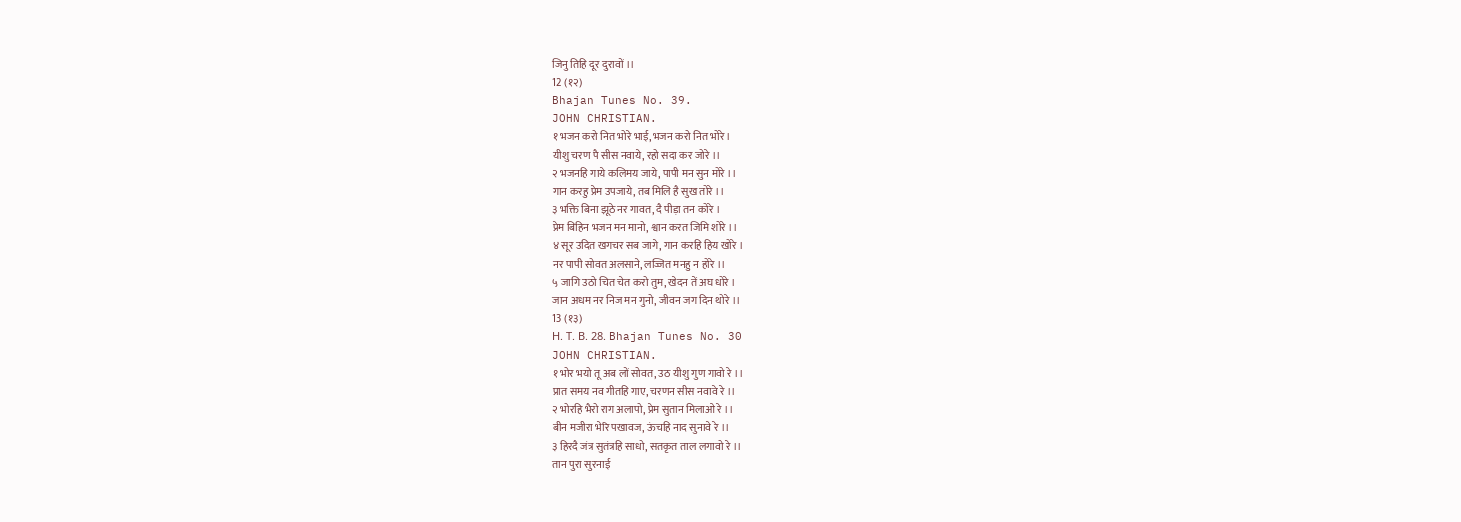जिनु तिहि दूर दुरावों ।।
12 (१२)
Bhajan Tunes No. 39.
JOHN CHRISTIAN.
१ भजन करो नित भोरे भाई, भजन करो नित भोरे ।
यीशु चरण पै सीस नवाये, रहो सदा कर जोरे ।।
२ भजनहि गाये कलिमय जाये, पापी मन सुन मोरे ।।
गान करहु प्रेम उपजाये, तब मिलि है सुख तोरे ।।
३ भक्ति बिना झूठे नर गावत, दै पीड़ा तन कोरे ।
प्रेम बिहिन भजन मन मानो, श्वान करत जिमि शोरे ।।
४ सूर उदित खगचर सब जागे, गान करहि हिय खोरे ।
नर पापी सोवत अलसाने, लज्जित मनहु न होरे ।।
५ जागि उठो चित चेत करो तुम, खेदन तें अघ धोरे ।
जान अधम नर निज मन गुनो, जीवन जग दिन थोरे ।।
13 (१३)
Н. Т. В. 28. Bhajan Tunes No. 30
JOHN CHRISTIAN.
१ भोर भयो तू अब लों सोवत, उठ यीशु गुण गावो रे ।।
प्रात समय नव गीतहि गाए, चरणन सीस नवावे रे ।।
२ भोरहि भैरो राग अलापो, प्रेम सुतान मिलाओ रे ।।
बीन मजीरा भेरि पखावज, ऊंचहि नाद सुनावे रे ।।
३ हिरदै जंत्र सुतंत्रहि साधो, सतकृत ताल लगावो रे ।।
तान पुरा सुरनाई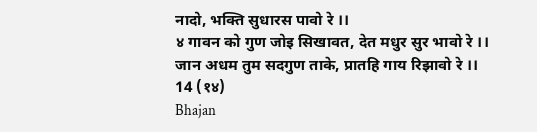नादो, भक्ति सुधारस पावो रे ।।
४ गावन को गुण जोइ सिखावत, देत मधुर सुर भावो रे ।।
जान अधम तुम सदगुण ताके, प्रातहि गाय रिझावो रे ।।
14 (१४)
Bhajan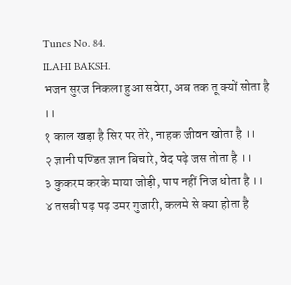Tunes No. 84.
ILAHI BAKSH.
भजन सुरज निकला हुआ सवेरा, अब तक तू क्यों सोता है ।।
१ काल खड़ा है सिर पर तेरे, नाहक जीवन खोता है ।।
२ ज्ञानी पण्डित ज्ञान बिचारे, वेद पढ़े जस तोता है ।।
३ कुकरम करके माया जोड़ी, पाप नहीं निज धोता है ।।
४ तसबी पढ़ पढ़ उमर गुजारी, कलमे से क्या होता है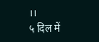।।
५ दिल में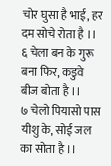चोर घुसा है भाई, हर दम सोचे रोता है ।।
६ चेला बन के गुरू बना फिर, कडुवे बीज बोता है ।।
७ चेलो पियासो पास यीशु के, सोई जल का सोता है ।।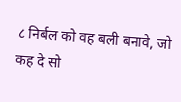८ निर्बल को वह बली बनावे, जो कह दे सो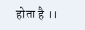होता है ।।